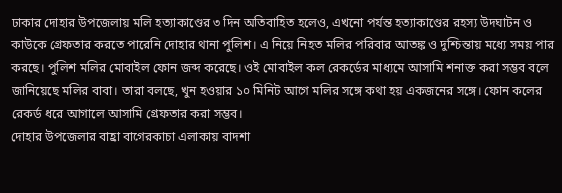ঢাকার দোহার উপজেলায় মলি হত্যাকাণ্ডের ৩ দিন অতিবাহিত হলেও, এখনো পর্যন্ত হত্যাকাণ্ডের রহস্য উদঘাটন ও কাউকে গ্রেফতার করতে পারেনি দোহার থানা পুলিশ। এ নিয়ে নিহত মলির পরিবার আতঙ্ক ও দুশ্চিন্তায় মধ্যে সময় পার করছে। পুলিশ মলির মোবাইল ফোন জব্দ করেছে। ওই মোবাইল কল রেকর্ডের মাধ্যমে আসামি শনাক্ত করা সম্ভব বলে জানিয়েছে মলির বাবা। তারা বলছে, খুন হওয়ার ১০ মিনিট আগে মলির সঙ্গে কথা হয় একজনের সঙ্গে। ফোন কলের রেকর্ড ধরে আগালে আসামি গ্রেফতার করা সম্ভব।
দোহার উপজেলার বাহ্রা বাগেরকাচা এলাকায় বাদশা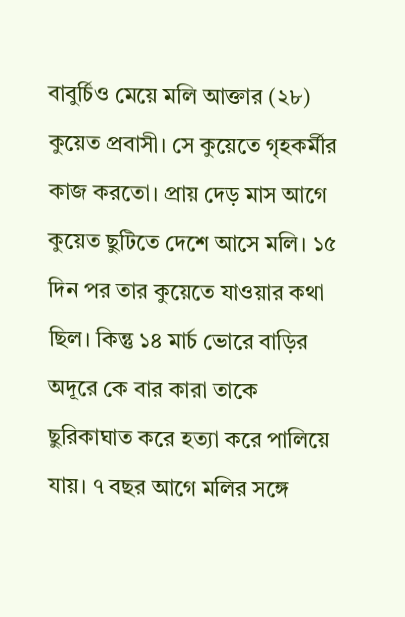বাবুর্চিও মেয়ে মলি আক্তার (২৮) কুয়েত প্রবাসী। সে কুয়েতে গৃহকর্মীর কাজ করতো। প্রায় দেড় মাস আগে কুয়েত ছুটিতে দেশে আসে মলি। ১৫ দিন পর তার কুয়েতে যাওয়ার কথা ছিল। কিন্তু ১৪ মার্চ ভোরে বাড়ির অদূরে কে বার কারা তাকে ছুরিকাঘাত করে হত্যা করে পালিয়ে যায়। ৭ বছর আগে মলির সঙ্গে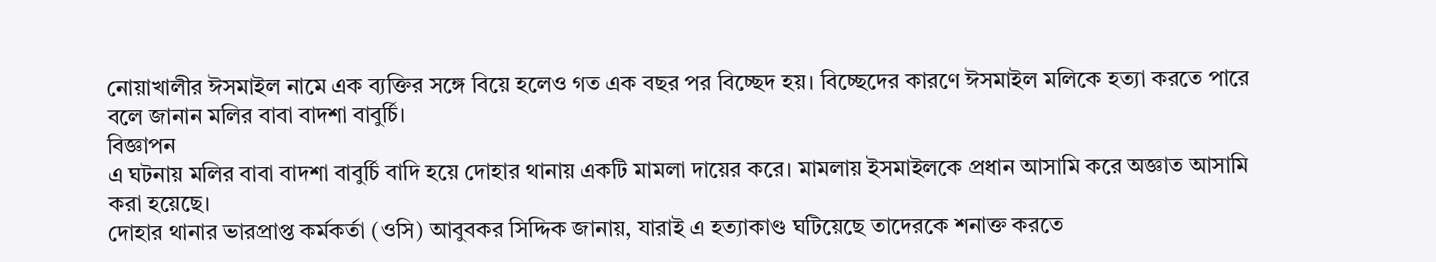নোয়াখালীর ঈসমাইল নামে এক ব্যক্তির সঙ্গে বিয়ে হলেও গত এক বছর পর বিচ্ছেদ হয়। বিচ্ছেদের কারণে ঈসমাইল মলিকে হত্যা করতে পারে বলে জানান মলির বাবা বাদশা বাবুর্চি।
বিজ্ঞাপন
এ ঘটনায় মলির বাবা বাদশা বাবুর্চি বাদি হয়ে দোহার থানায় একটি মামলা দায়ের করে। মামলায় ইসমাইলকে প্রধান আসামি করে অজ্ঞাত আসামি করা হয়েছে।
দোহার থানার ভারপ্রাপ্ত কর্মকর্তা (ওসি) আবুবকর সিদ্দিক জানায়, যারাই এ হত্যাকাণ্ড ঘটিয়েছে তাদেরকে শনাক্ত করতে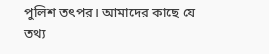পুলিশ তৎপর। আমাদের কাছে যে তথ্য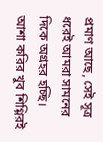প্রমাণ আছে, সেই সূত্র ধরেই আমরা সামনের দিকে অগ্রহর হচ্ছি। আশা করির খুব শিগ্গিরই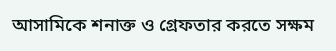আসামিকে শনাক্ত ও গ্রেফতার করতে সক্ষম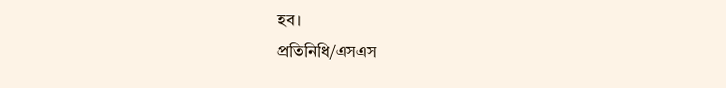হব।
প্রতিনিধি/এসএস